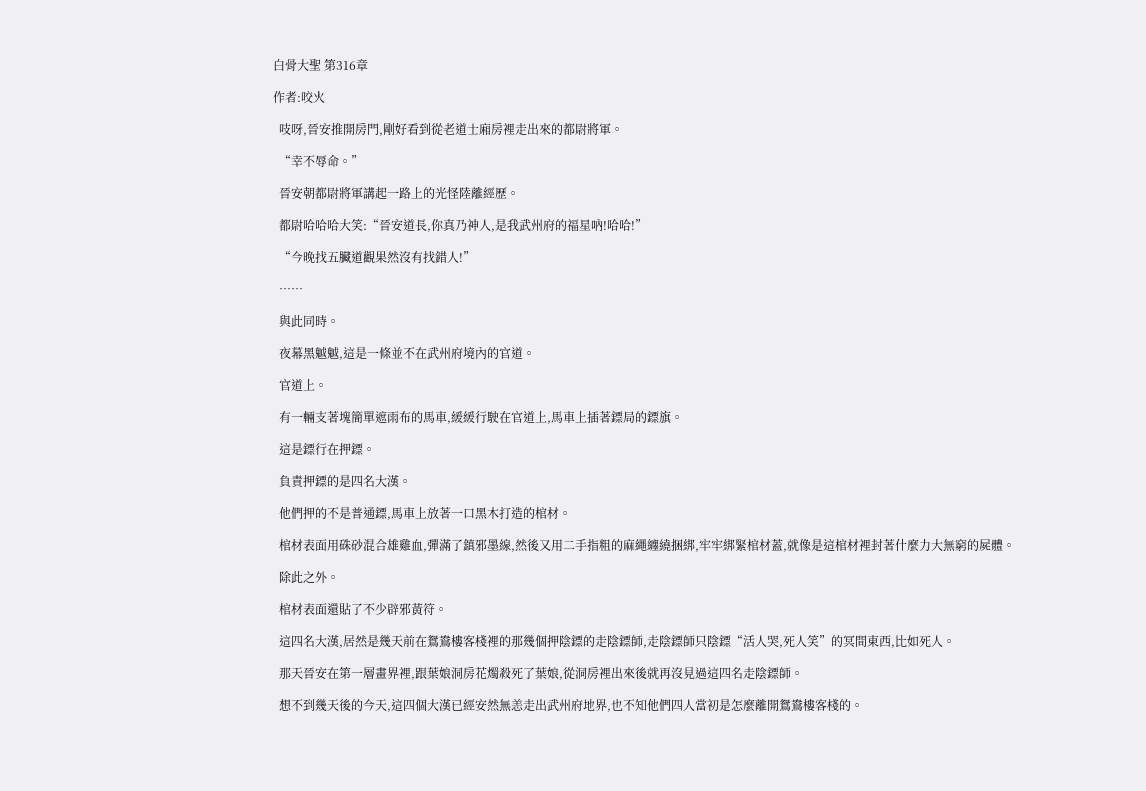白骨大聖 第316章

作者:咬火

  吱呀,晉安推開房門,剛好看到從老道士廂房裡走出來的都尉將軍。

  “幸不辱命。”

  晉安朝都尉將軍講起一路上的光怪陸離經歷。

  都尉哈哈哈大笑:“晉安道長,你真乃神人,是我武州府的福星吶!哈哈!”

  “今晚找五臟道觀果然沒有找錯人!”

  ……

  與此同時。

  夜幕黑魆魆,這是一條並不在武州府境內的官道。

  官道上。

  有一輛支著塊簡單遮雨布的馬車,緩緩行駛在官道上,馬車上插著鏢局的鏢旗。

  這是鏢行在押鏢。

  負責押鏢的是四名大漢。

  他們押的不是普通鏢,馬車上放著一口黑木打造的棺材。

  棺材表面用硃砂混合雄雞血,彈滿了鎮邪墨線,然後又用二手指粗的麻繩纏繞捆綁,牢牢綁緊棺材蓋,就像是這棺材裡封著什麼力大無窮的屍體。

  除此之外。

  棺材表面還貼了不少辟邪黃符。

  這四名大漢,居然是幾天前在鴛鴦樓客棧裡的那幾個押陰鏢的走陰鏢師,走陰鏢師只陰鏢“活人哭,死人笑”的冥間東西,比如死人。

  那天晉安在第一層畫界裡,跟葉娘洞房花燭殺死了葉娘,從洞房裡出來後就再沒見過這四名走陰鏢師。

  想不到幾天後的今天,這四個大漢已經安然無恙走出武州府地界,也不知他們四人當初是怎麼離開鴛鴦樓客棧的。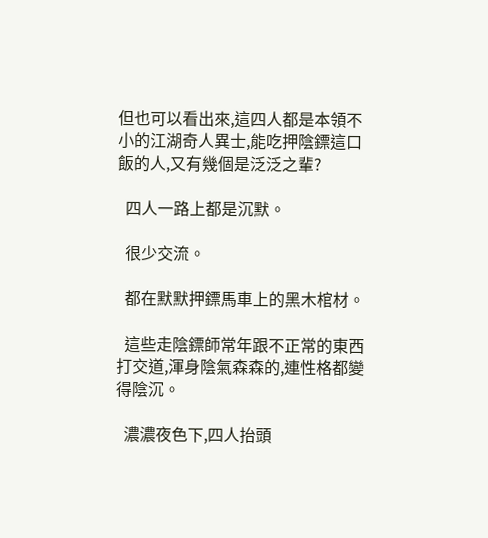但也可以看出來,這四人都是本領不小的江湖奇人異士,能吃押陰鏢這口飯的人,又有幾個是泛泛之輩?

  四人一路上都是沉默。

  很少交流。

  都在默默押鏢馬車上的黑木棺材。

  這些走陰鏢師常年跟不正常的東西打交道,渾身陰氣森森的,連性格都變得陰沉。

  濃濃夜色下,四人抬頭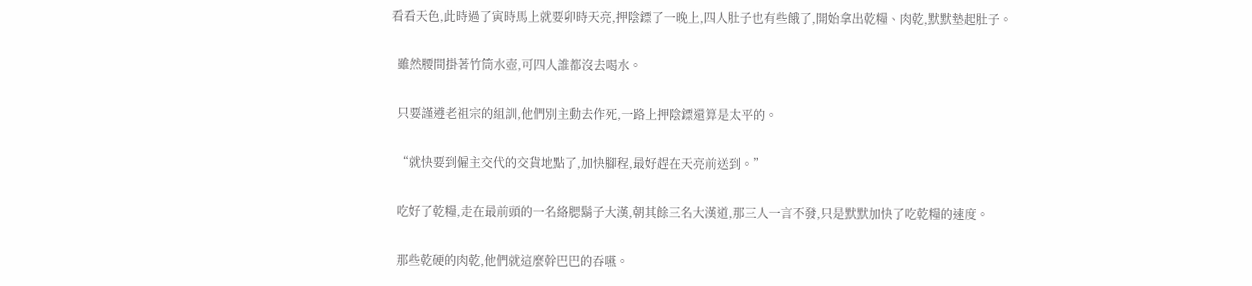看看天色,此時過了寅時馬上就要卯時天亮,押陰鏢了一晚上,四人肚子也有些餓了,開始拿出乾糧、肉乾,默默墊起肚子。

  雖然腰間掛著竹筒水壺,可四人誰都沒去喝水。

  只要謹遵老祖宗的組訓,他們別主動去作死,一路上押陰鏢還算是太平的。

  “就快要到僱主交代的交貨地點了,加快腳程,最好趕在天亮前送到。”

  吃好了乾糧,走在最前頭的一名絡腮鬍子大漢,朝其餘三名大漢道,那三人一言不發,只是默默加快了吃乾糧的速度。

  那些乾硬的肉乾,他們就這麼幹巴巴的吞嚥。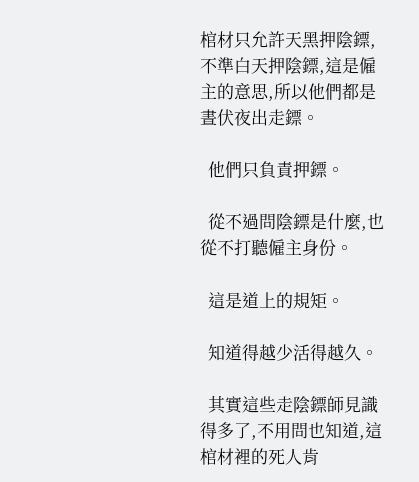棺材只允許天黑押陰鏢,不準白天押陰鏢,這是僱主的意思,所以他們都是晝伏夜出走鏢。

  他們只負責押鏢。

  從不過問陰鏢是什麼,也從不打聽僱主身份。

  這是道上的規矩。

  知道得越少活得越久。

  其實這些走陰鏢師見識得多了,不用問也知道,這棺材裡的死人肯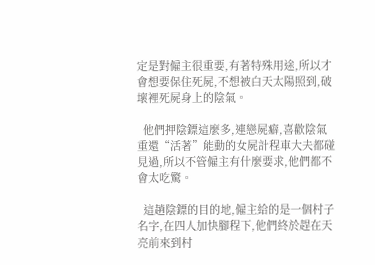定是對僱主很重要,有著特殊用途,所以才會想要保住死屍,不想被白天太陽照到,破壞裡死屍身上的陰氣。

  他們押陰鏢這麼多,連戀屍癖,喜歡陰氣重還“活著”能動的女屍計程車大夫都碰見過,所以不管僱主有什麼要求,他們都不會太吃驚。

  這趟陰鏢的目的地,僱主給的是一個村子名字,在四人加快腳程下,他們終於趕在天亮前來到村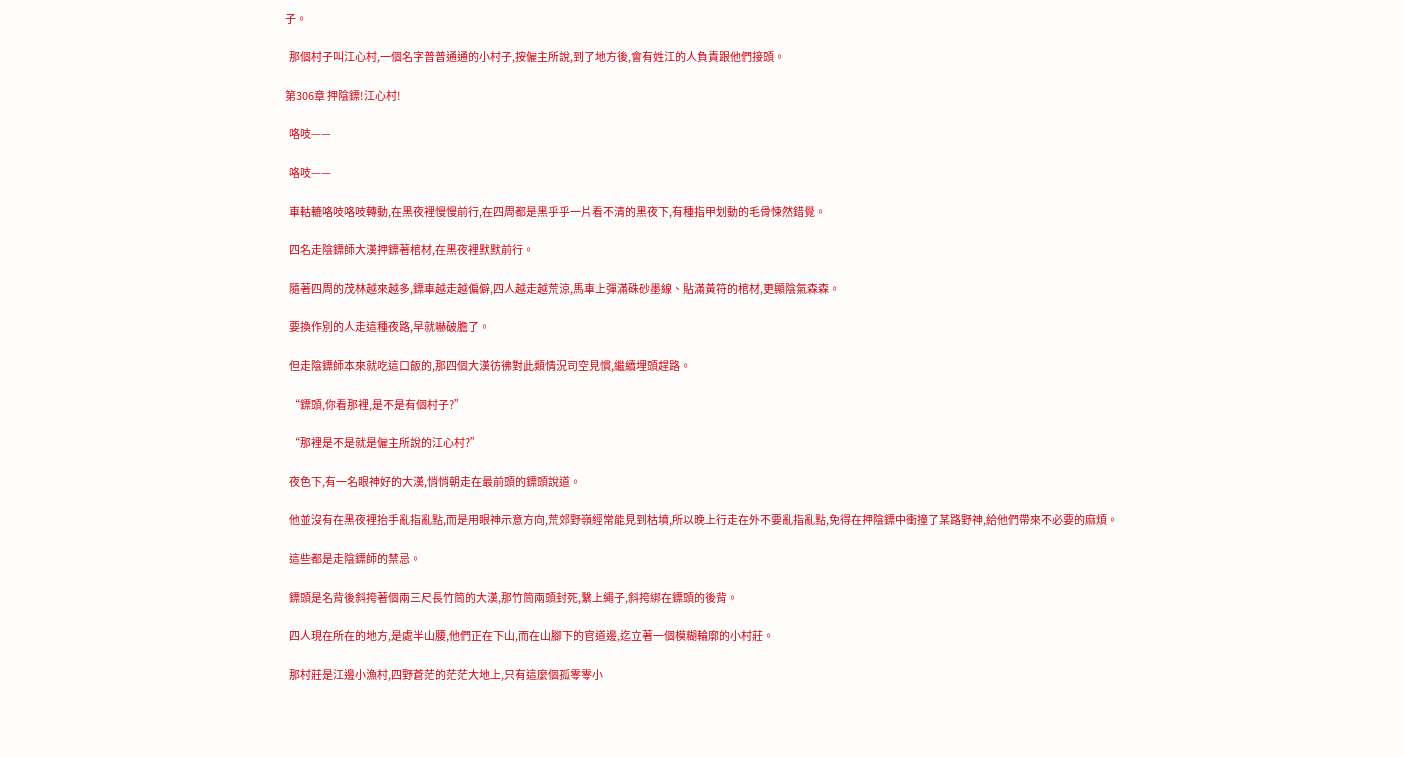子。

  那個村子叫江心村,一個名字普普通通的小村子,按僱主所說,到了地方後,會有姓江的人負責跟他們接頭。

第306章 押陰鏢!江心村!

  咯吱——

  咯吱——

  車軲轆咯吱咯吱轉動,在黑夜裡慢慢前行,在四周都是黑乎乎一片看不清的黑夜下,有種指甲划動的毛骨悚然錯覺。

  四名走陰鏢師大漢押鏢著棺材,在黑夜裡默默前行。

  隨著四周的茂林越來越多,鏢車越走越偏僻,四人越走越荒涼,馬車上彈滿硃砂墨線、貼滿黃符的棺材,更顯陰氣森森。

  要換作別的人走這種夜路,早就嚇破膽了。

  但走陰鏢師本來就吃這口飯的,那四個大漢彷彿對此類情況司空見慣,繼續埋頭趕路。

  “鏢頭,你看那裡,是不是有個村子?”

  “那裡是不是就是僱主所說的江心村?”

  夜色下,有一名眼神好的大漢,悄悄朝走在最前頭的鏢頭說道。

  他並沒有在黑夜裡抬手亂指亂點,而是用眼神示意方向,荒郊野嶺經常能見到枯墳,所以晚上行走在外不要亂指亂點,免得在押陰鏢中衝撞了某路野神,給他們帶來不必要的麻煩。

  這些都是走陰鏢師的禁忌。

  鏢頭是名背後斜挎著個兩三尺長竹筒的大漢,那竹筒兩頭封死,繫上繩子,斜挎綁在鏢頭的後背。

  四人現在所在的地方,是處半山腰,他們正在下山,而在山腳下的官道邊,迄立著一個模糊輪廓的小村莊。

  那村莊是江邊小漁村,四野蒼茫的茫茫大地上,只有這麼個孤零零小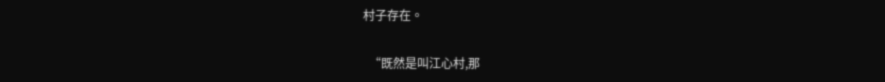村子存在。

  “既然是叫江心村,那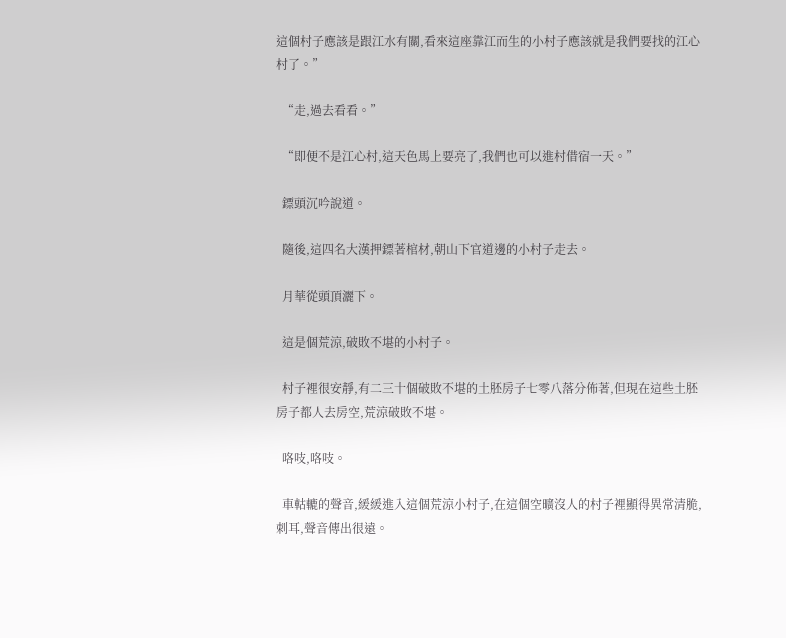這個村子應該是跟江水有關,看來這座靠江而生的小村子應該就是我們要找的江心村了。”

  “走,過去看看。”

  “即便不是江心村,這天色馬上要亮了,我們也可以進村借宿一天。”

  鏢頭沉吟說道。

  隨後,這四名大漢押鏢著棺材,朝山下官道邊的小村子走去。

  月華從頭頂灑下。

  這是個荒涼,破敗不堪的小村子。

  村子裡很安靜,有二三十個破敗不堪的土胚房子七零八落分佈著,但現在這些土胚房子都人去房空,荒涼破敗不堪。

  咯吱,咯吱。

  車軲轆的聲音,緩緩進入這個荒涼小村子,在這個空曠沒人的村子裡顯得異常清脆,刺耳,聲音傳出很遠。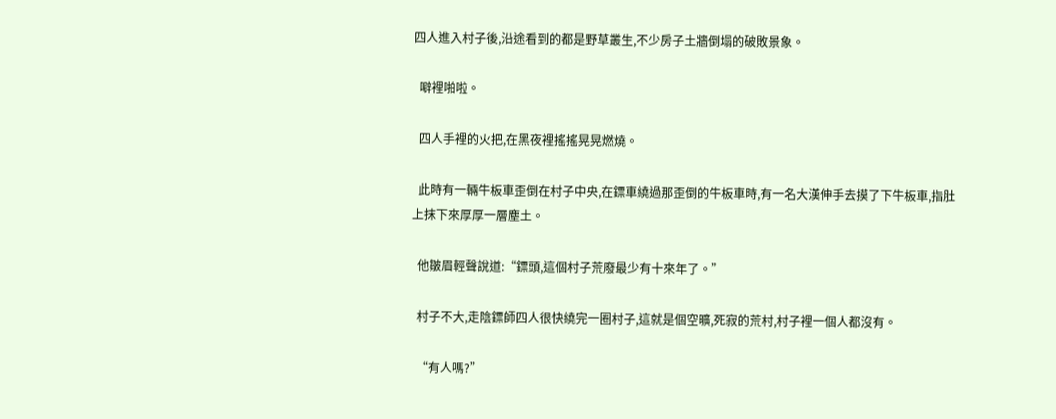四人進入村子後,沿途看到的都是野草叢生,不少房子土牆倒塌的破敗景象。

  噼裡啪啦。

  四人手裡的火把,在黑夜裡搖搖晃晃燃燒。

  此時有一輛牛板車歪倒在村子中央,在鏢車繞過那歪倒的牛板車時,有一名大漢伸手去摸了下牛板車,指肚上抹下來厚厚一層塵土。

  他皺眉輕聲說道:“鏢頭,這個村子荒廢最少有十來年了。”

  村子不大,走陰鏢師四人很快繞完一圈村子,這就是個空曠,死寂的荒村,村子裡一個人都沒有。

  “有人嗎?”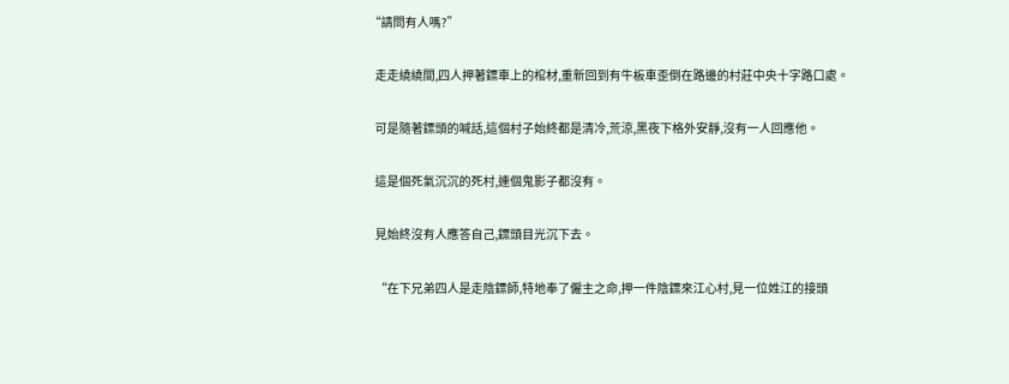“請問有人嗎?”

  走走繞繞間,四人押著鏢車上的棺材,重新回到有牛板車歪倒在路邊的村莊中央十字路口處。

  可是隨著鏢頭的喊話,這個村子始終都是清冷,荒涼,黑夜下格外安靜,沒有一人回應他。

  這是個死氣沉沉的死村,連個鬼影子都沒有。

  見始終沒有人應答自己,鏢頭目光沉下去。

  “在下兄弟四人是走陰鏢師,特地奉了僱主之命,押一件陰鏢來江心村,見一位姓江的接頭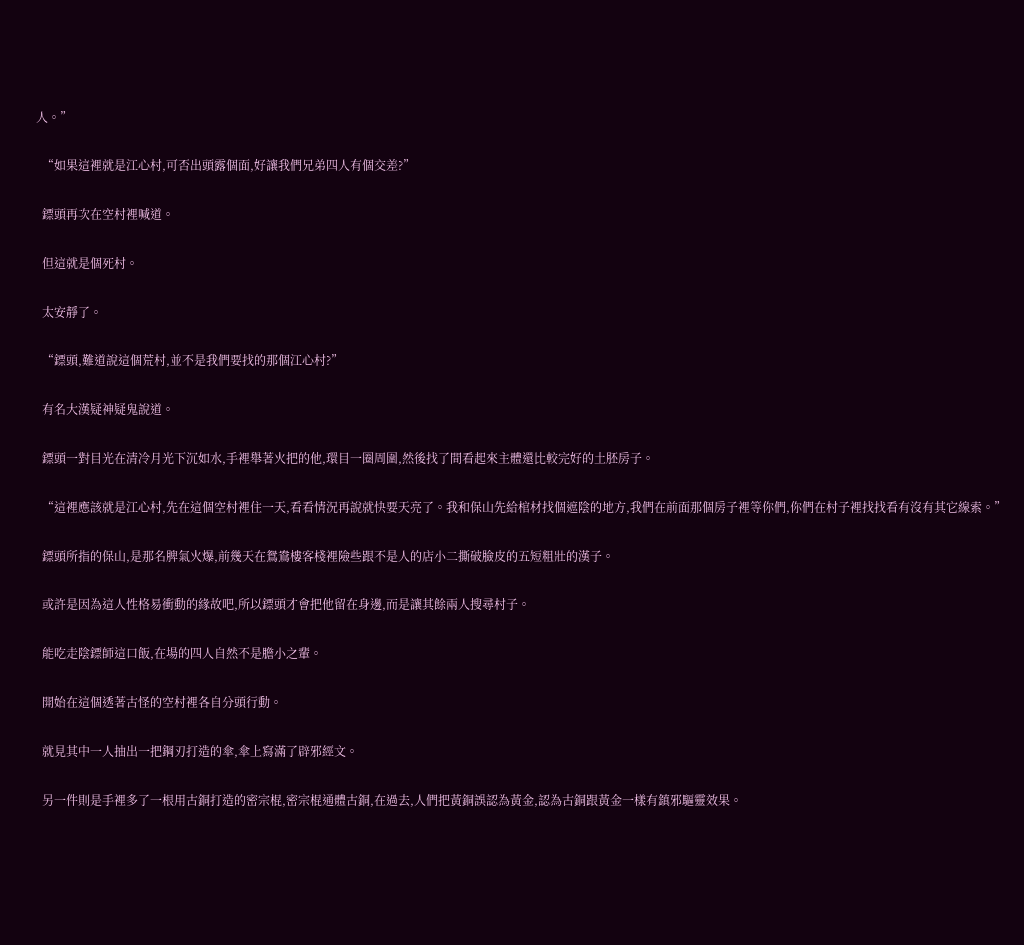人。”

  “如果這裡就是江心村,可否出頭露個面,好讓我們兄弟四人有個交差?”

  鏢頭再次在空村裡喊道。

  但這就是個死村。

  太安靜了。

  “鏢頭,難道說這個荒村,並不是我們要找的那個江心村?”

  有名大漢疑神疑鬼說道。

  鏢頭一對目光在清冷月光下沉如水,手裡舉著火把的他,環目一圈周圍,然後找了間看起來主體還比較完好的土胚房子。

  “這裡應該就是江心村,先在這個空村裡住一天,看看情況再說就快要天亮了。我和保山先給棺材找個遮陰的地方,我們在前面那個房子裡等你們,你們在村子裡找找看有沒有其它線索。”

  鏢頭所指的保山,是那名脾氣火爆,前幾天在鴛鴦樓客棧裡險些跟不是人的店小二撕破臉皮的五短粗壯的漢子。

  或許是因為這人性格易衝動的緣故吧,所以鏢頭才會把他留在身邊,而是讓其餘兩人搜尋村子。

  能吃走陰鏢師這口飯,在場的四人自然不是膽小之輩。

  開始在這個透著古怪的空村裡各自分頭行動。

  就見其中一人抽出一把鋼刃打造的傘,傘上寫滿了辟邪經文。

  另一件則是手裡多了一根用古銅打造的密宗棍,密宗棍通體古銅,在過去,人們把黃銅誤認為黃金,認為古銅跟黃金一樣有鎮邪驅靈效果。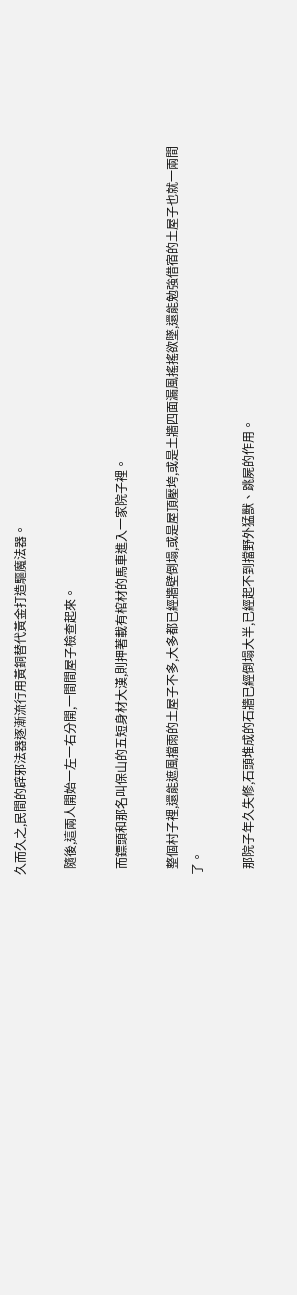久而久之,民間的辟邪法器逐漸流行用黃銅替代黃金打造驅魔法器。

  隨後,這兩人開始一左一右分開,一間間屋子檢查起來。

  而鏢頭和那名叫保山的五短身材大漢,則押著載有棺材的馬車進入一家院子裡。

  整個村子裡,還能遮風擋雨的土屋子不多,大多都已經牆壁倒塌,或是屋頂壓垮,或是土牆四面漏風搖搖欲墜,還能勉強借宿的土屋子也就一兩間了。

  那院子年久失修,石頭堆成的石牆已經倒塌大半,已經起不到擋野外猛獸、跳屍的作用。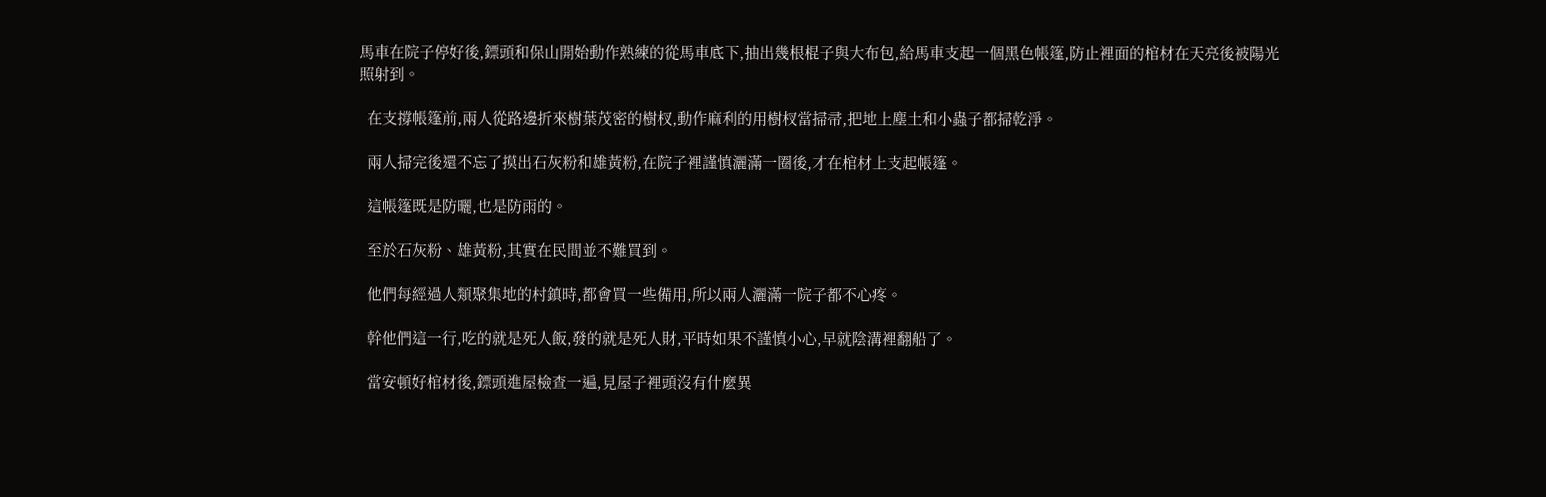馬車在院子停好後,鏢頭和保山開始動作熟練的從馬車底下,抽出幾根棍子與大布包,給馬車支起一個黑色帳篷,防止裡面的棺材在天亮後被陽光照射到。

  在支撐帳篷前,兩人從路邊折來樹葉茂密的樹杈,動作麻利的用樹杈當掃帚,把地上塵土和小蟲子都掃乾淨。

  兩人掃完後還不忘了摸出石灰粉和雄黃粉,在院子裡謹慎灑滿一圈後,才在棺材上支起帳篷。

  這帳篷既是防曬,也是防雨的。

  至於石灰粉、雄黃粉,其實在民間並不難買到。

  他們每經過人類聚集地的村鎮時,都會買一些備用,所以兩人灑滿一院子都不心疼。

  幹他們這一行,吃的就是死人飯,發的就是死人財,平時如果不謹慎小心,早就陰溝裡翻船了。

  當安頓好棺材後,鏢頭進屋檢查一遍,見屋子裡頭沒有什麼異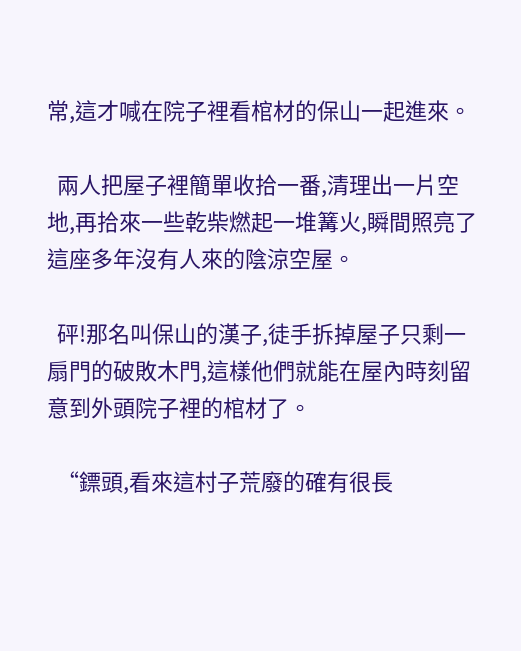常,這才喊在院子裡看棺材的保山一起進來。

  兩人把屋子裡簡單收拾一番,清理出一片空地,再拾來一些乾柴燃起一堆篝火,瞬間照亮了這座多年沒有人來的陰涼空屋。

  砰!那名叫保山的漢子,徒手拆掉屋子只剩一扇門的破敗木門,這樣他們就能在屋內時刻留意到外頭院子裡的棺材了。

  “鏢頭,看來這村子荒廢的確有很長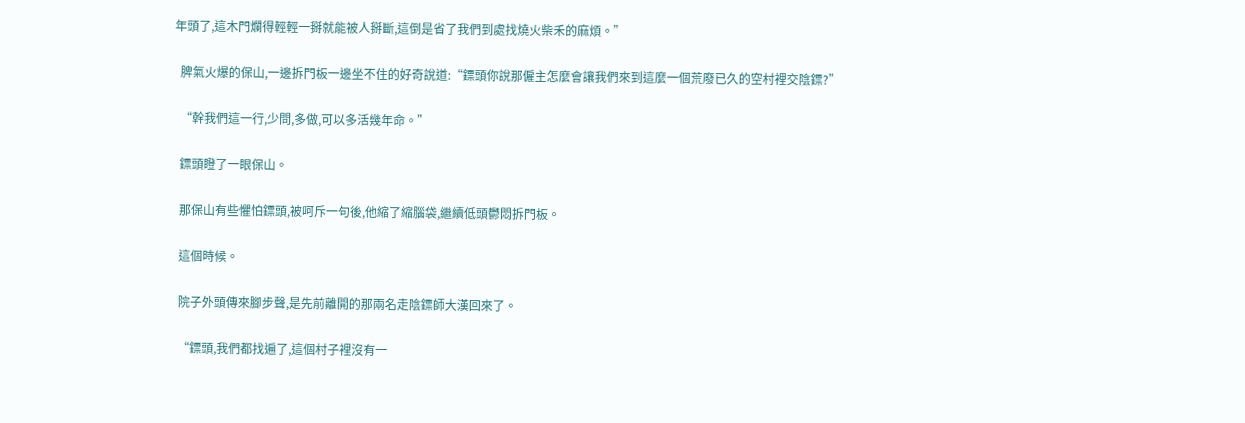年頭了,這木門爛得輕輕一掰就能被人掰斷,這倒是省了我們到處找燒火柴禾的麻煩。”

  脾氣火爆的保山,一邊拆門板一邊坐不住的好奇說道:“鏢頭你說那僱主怎麼會讓我們來到這麼一個荒廢已久的空村裡交陰鏢?”

  “幹我們這一行,少問,多做,可以多活幾年命。”

  鏢頭瞪了一眼保山。

  那保山有些懼怕鏢頭,被呵斥一句後,他縮了縮腦袋,繼續低頭鬱悶拆門板。

  這個時候。

  院子外頭傳來腳步聲,是先前離開的那兩名走陰鏢師大漢回來了。

  “鏢頭,我們都找遍了,這個村子裡沒有一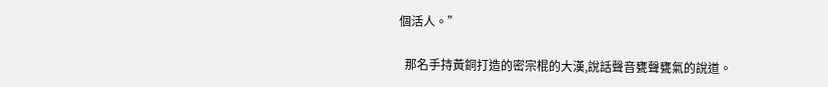個活人。”

  那名手持黃銅打造的密宗棍的大漢,說話聲音甕聲甕氣的說道。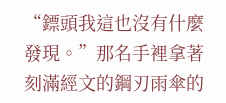“鏢頭我這也沒有什麼發現。”那名手裡拿著刻滿經文的鋼刃雨傘的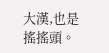大漢,也是搖搖頭。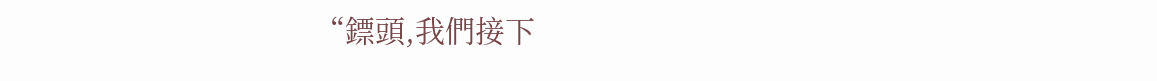“鏢頭,我們接下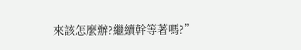來該怎麼辦?繼續幹等著嗎?”